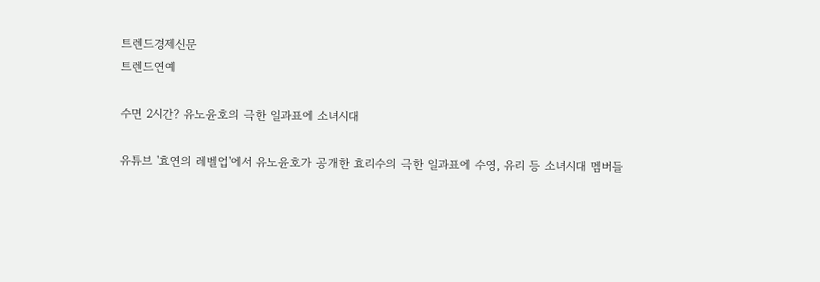트렌드경제신문
트렌드연예

수면 2시간? 유노윤호의 극한 일과표에 소녀시대

유튜브 '효연의 레벨업'에서 유노윤호가 공개한 효리수의 극한 일과표에 수영, 유리 등 소녀시대 멤버들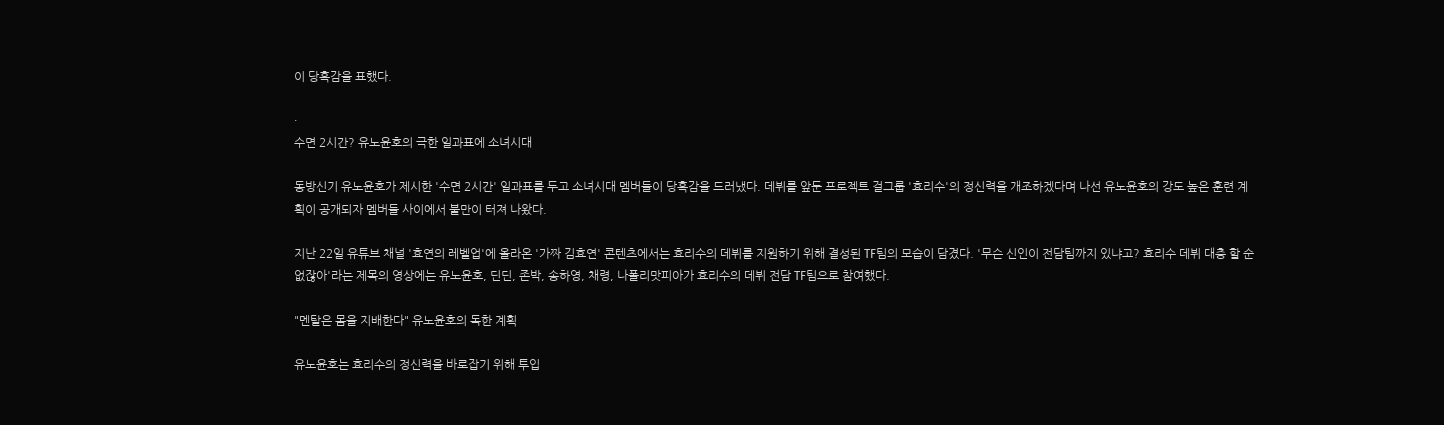이 당혹감을 표했다.

·
수면 2시간? 유노윤호의 극한 일과표에 소녀시대

동방신기 유노윤호가 제시한 '수면 2시간' 일과표를 두고 소녀시대 멤버들이 당혹감을 드러냈다. 데뷔를 앞둔 프로젝트 걸그룹 '효리수'의 정신력을 개조하겠다며 나선 유노윤호의 강도 높은 훈련 계획이 공개되자 멤버들 사이에서 불만이 터져 나왔다.

지난 22일 유튜브 채널 '효연의 레벨업'에 올라온 '가짜 김효연' 콘텐츠에서는 효리수의 데뷔를 지원하기 위해 결성된 TF팀의 모습이 담겼다. '무슨 신인이 전담팀까지 있냐고? 효리수 데뷔 대충 할 순 없잖아'라는 제목의 영상에는 유노윤호, 딘딘, 존박, 송하영, 채령, 나폴리맛피아가 효리수의 데뷔 전담 TF팀으로 참여했다.

"멘탈은 몸을 지배한다" 유노윤호의 독한 계획

유노윤호는 효리수의 정신력을 바로잡기 위해 투입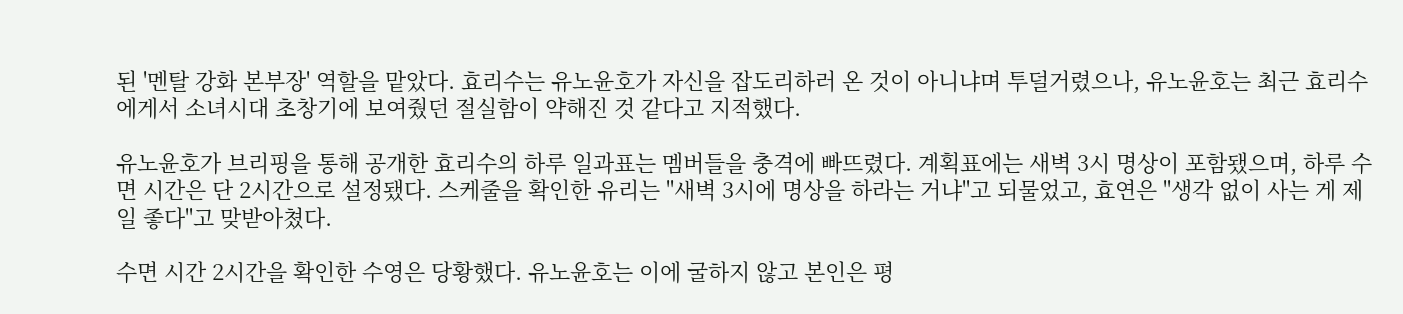된 '멘탈 강화 본부장' 역할을 맡았다. 효리수는 유노윤호가 자신을 잡도리하러 온 것이 아니냐며 투덜거렸으나, 유노윤호는 최근 효리수에게서 소녀시대 초창기에 보여줬던 절실함이 약해진 것 같다고 지적했다.

유노윤호가 브리핑을 통해 공개한 효리수의 하루 일과표는 멤버들을 충격에 빠뜨렸다. 계획표에는 새벽 3시 명상이 포함됐으며, 하루 수면 시간은 단 2시간으로 설정됐다. 스케줄을 확인한 유리는 "새벽 3시에 명상을 하라는 거냐"고 되물었고, 효연은 "생각 없이 사는 게 제일 좋다"고 맞받아쳤다.

수면 시간 2시간을 확인한 수영은 당황했다. 유노윤호는 이에 굴하지 않고 본인은 평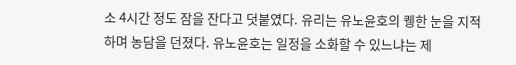소 4시간 정도 잠을 잔다고 덧붙였다. 유리는 유노윤호의 퀭한 눈을 지적하며 농담을 던졌다. 유노윤호는 일정을 소화할 수 있느냐는 제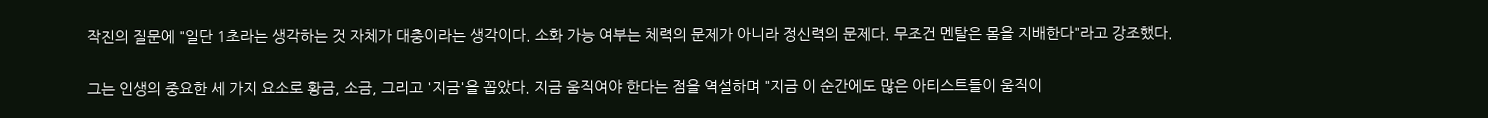작진의 질문에 "일단 1초라는 생각하는 것 자체가 대충이라는 생각이다. 소화 가능 여부는 체력의 문제가 아니라 정신력의 문제다. 무조건 멘탈은 몸을 지배한다"라고 강조했다.

그는 인생의 중요한 세 가지 요소로 황금, 소금, 그리고 '지금'을 꼽았다. 지금 움직여야 한다는 점을 역설하며 "지금 이 순간에도 많은 아티스트들이 움직이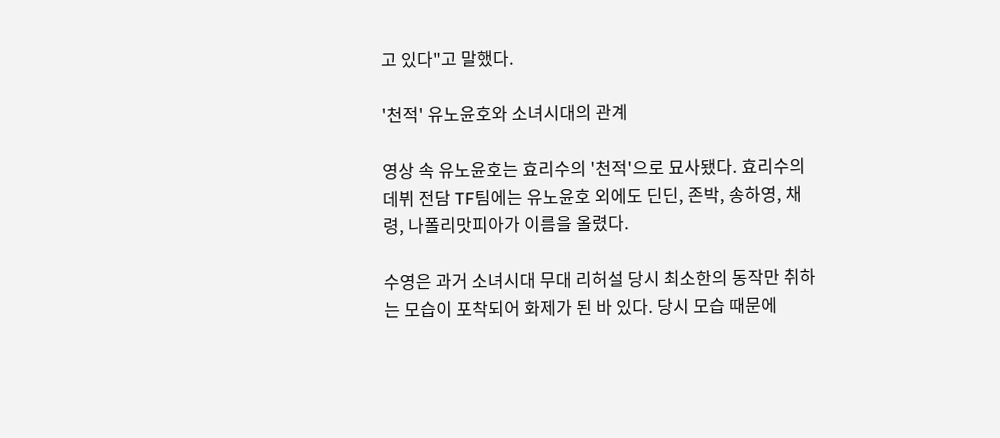고 있다"고 말했다.

'천적' 유노윤호와 소녀시대의 관계

영상 속 유노윤호는 효리수의 '천적'으로 묘사됐다. 효리수의 데뷔 전담 TF팀에는 유노윤호 외에도 딘딘, 존박, 송하영, 채령, 나폴리맛피아가 이름을 올렸다.

수영은 과거 소녀시대 무대 리허설 당시 최소한의 동작만 취하는 모습이 포착되어 화제가 된 바 있다. 당시 모습 때문에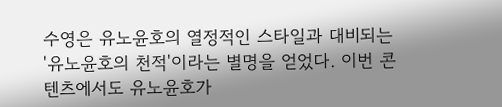수영은 유노윤호의 열정적인 스타일과 대비되는 '유노윤호의 천적'이라는 별명을 얻었다. 이번 콘텐츠에서도 유노윤호가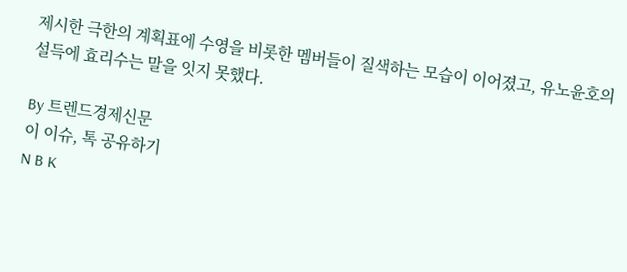제시한 극한의 계획표에 수영을 비롯한 멤버들이 질색하는 모습이 이어졌고, 유노윤호의 설득에 효리수는 말을 잇지 못했다.

By 트렌드경제신문
이 이슈, 톡 공유하기
N B K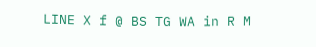LINE X f @ BS TG WA in R M